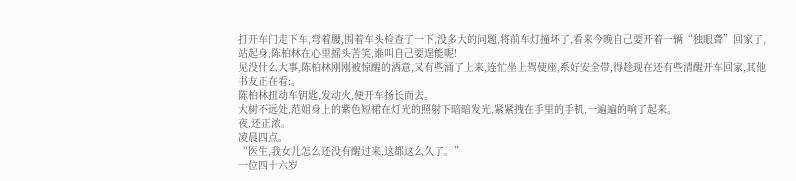打开车门走下车,弯着腰,围着车头检查了一下,没多大的问题,将前车灯撞坏了,看来今晚自己要开着一辆“独眼聋”回家了,站起身,陈柏林在心里摇头苦笑,谁叫自己要逞能呢!
见没什么大事,陈柏林刚刚被惊醒的酒意,又有些涌了上来,连忙坐上驾使座,系好安全带,得趁现在还有些清醒开车回家,其他书友正在看:。
陈柏林扭动车钥匙,发动火,便开车扬长而去。
大树不远处,范姐身上的紫色短裙在灯光的照射下暗暗发光,紧紧拽在手里的手机,一遍遍的响了起来。
夜,还正浓。
凌晨四点。
“医生,我女儿怎么还没有醒过来,这都这么久了。”
一位四十六岁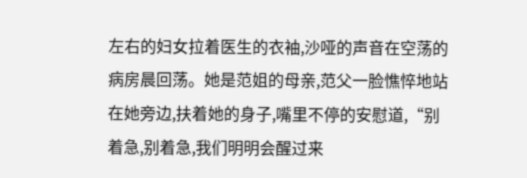左右的妇女拉着医生的衣袖,沙哑的声音在空荡的病房晨回荡。她是范姐的母亲,范父一脸憔悴地站在她旁边,扶着她的身子,嘴里不停的安慰道,“别着急,别着急,我们明明会醒过来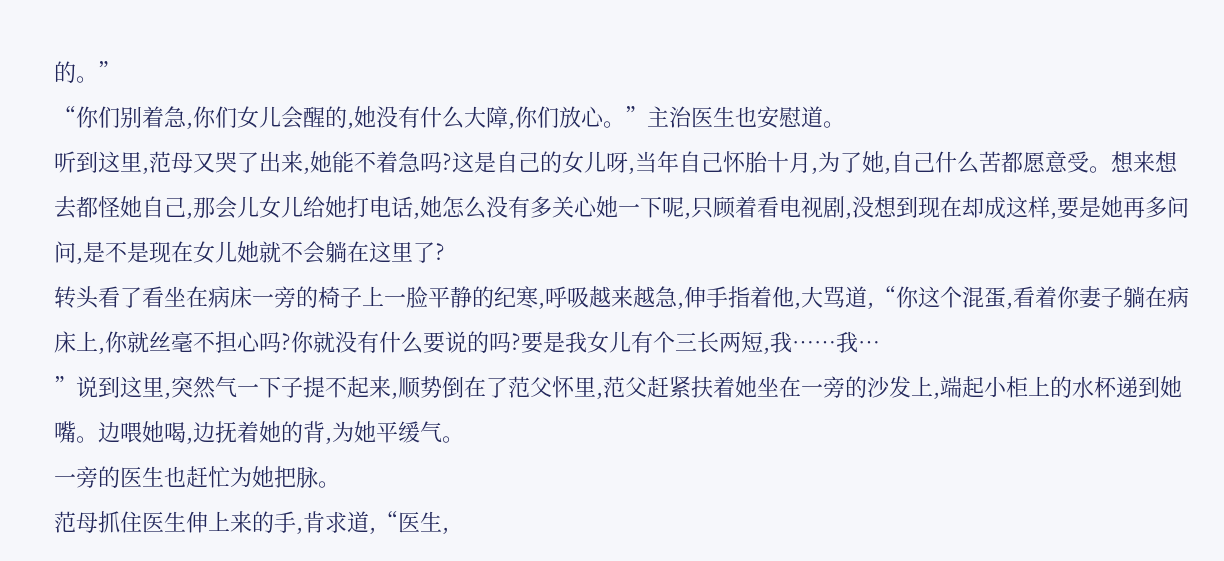的。”
“你们别着急,你们女儿会醒的,她没有什么大障,你们放心。”主治医生也安慰道。
听到这里,范母又哭了出来,她能不着急吗?这是自己的女儿呀,当年自己怀胎十月,为了她,自己什么苦都愿意受。想来想去都怪她自己,那会儿女儿给她打电话,她怎么没有多关心她一下呢,只顾着看电视剧,没想到现在却成这样,要是她再多问问,是不是现在女儿她就不会躺在这里了?
转头看了看坐在病床一旁的椅子上一脸平静的纪寒,呼吸越来越急,伸手指着他,大骂道,“你这个混蛋,看着你妻子躺在病床上,你就丝毫不担心吗?你就没有什么要说的吗?要是我女儿有个三长两短,我……我…
”说到这里,突然气一下子提不起来,顺势倒在了范父怀里,范父赶紧扶着她坐在一旁的沙发上,端起小柜上的水杯递到她嘴。边喂她喝,边抚着她的背,为她平缓气。
一旁的医生也赶忙为她把脉。
范母抓住医生伸上来的手,肯求道,“医生,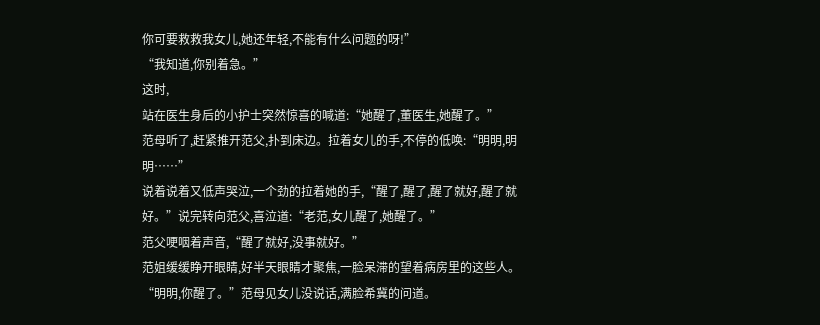你可要救救我女儿,她还年轻,不能有什么问题的呀!”
“我知道,你别着急。”
这时,
站在医生身后的小护士突然惊喜的喊道:“她醒了,董医生,她醒了。”
范母听了,赶紧推开范父,扑到床边。拉着女儿的手,不停的低唤:“明明,明明……”
说着说着又低声哭泣,一个劲的拉着她的手,“醒了,醒了,醒了就好,醒了就好。”说完转向范父,喜泣道:“老范,女儿醒了,她醒了。”
范父哽咽着声音,“醒了就好,没事就好。”
范姐缓缓睁开眼睛,好半天眼睛才聚焦,一脸呆滞的望着病房里的这些人。
“明明,你醒了。”范母见女儿没说话,满脸希冀的问道。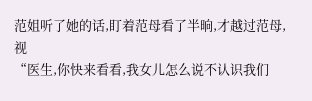范姐听了她的话,盯着范母看了半晌,才越过范母,视
“医生,你快来看看,我女儿怎么说不认识我们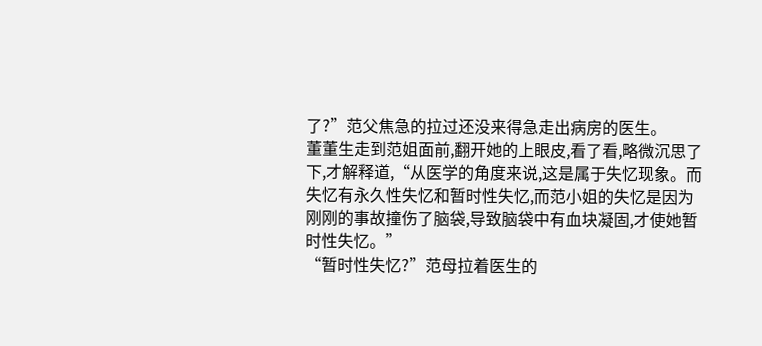了?”范父焦急的拉过还没来得急走出病房的医生。
董董生走到范姐面前,翻开她的上眼皮,看了看,略微沉思了下,才解释道,“从医学的角度来说,这是属于失忆现象。而失忆有永久性失忆和暂时性失忆,而范小姐的失忆是因为刚刚的事故撞伤了脑袋,导致脑袋中有血块凝固,才使她暂时性失忆。”
“暂时性失忆?”范母拉着医生的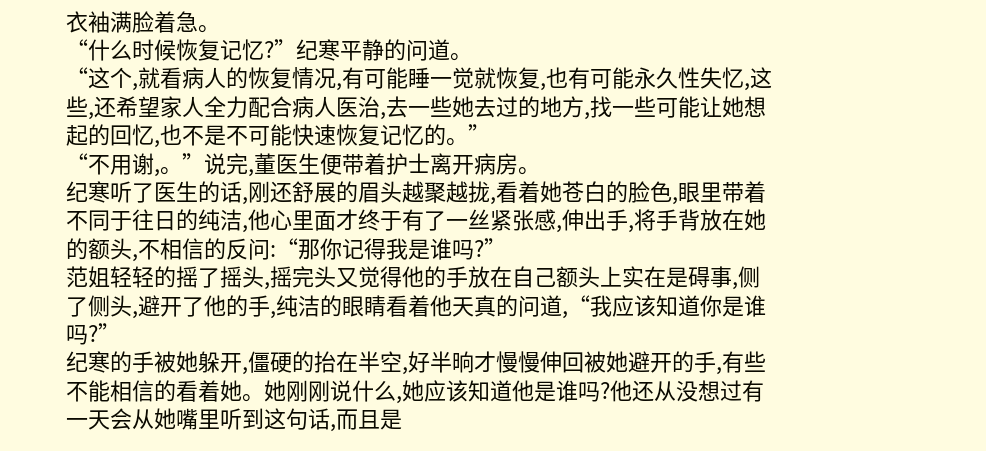衣袖满脸着急。
“什么时候恢复记忆?”纪寒平静的问道。
“这个,就看病人的恢复情况,有可能睡一觉就恢复,也有可能永久性失忆,这些,还希望家人全力配合病人医治,去一些她去过的地方,找一些可能让她想起的回忆,也不是不可能快速恢复记忆的。”
“不用谢,。”说完,董医生便带着护士离开病房。
纪寒听了医生的话,刚还舒展的眉头越聚越拢,看着她苍白的脸色,眼里带着不同于往日的纯洁,他心里面才终于有了一丝紧张感,伸出手,将手背放在她的额头,不相信的反问:“那你记得我是谁吗?”
范姐轻轻的摇了摇头,摇完头又觉得他的手放在自己额头上实在是碍事,侧了侧头,避开了他的手,纯洁的眼睛看着他天真的问道,“我应该知道你是谁吗?”
纪寒的手被她躲开,僵硬的抬在半空,好半晌才慢慢伸回被她避开的手,有些不能相信的看着她。她刚刚说什么,她应该知道他是谁吗?他还从没想过有一天会从她嘴里听到这句话,而且是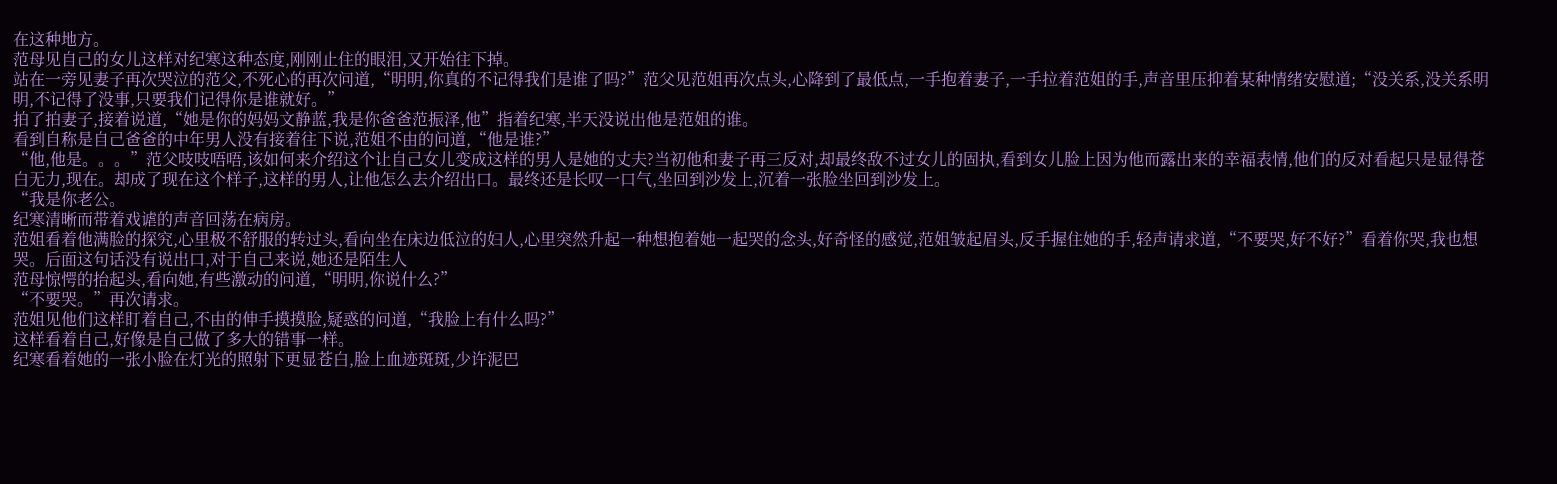在这种地方。
范母见自己的女儿这样对纪寒这种态度,刚刚止住的眼泪,又开始往下掉。
站在一旁见妻子再次哭泣的范父,不死心的再次问道,“明明,你真的不记得我们是谁了吗?”范父见范姐再次点头,心降到了最低点,一手抱着妻子,一手拉着范姐的手,声音里压抑着某种情绪安慰道;“没关系,没关系明明,不记得了没事,只要我们记得你是谁就好。”
拍了拍妻子,接着说道,“她是你的妈妈文静蓝,我是你爸爸范振泽,他”指着纪寒,半天没说出他是范姐的谁。
看到自称是自己爸爸的中年男人没有接着往下说,范姐不由的问道,“他是谁?”
“他,他是。。。”范父吱吱唔唔,该如何来介绍这个让自己女儿变成这样的男人是她的丈夫?当初他和妻子再三反对,却最终敌不过女儿的固执,看到女儿脸上因为他而露出来的幸福表情,他们的反对看起只是显得苍白无力,现在。却成了现在这个样子,这样的男人,让他怎么去介绍出口。最终还是长叹一口气,坐回到沙发上,沉着一张脸坐回到沙发上。
“我是你老公。
纪寒清晰而带着戏谑的声音回荡在病房。
范姐看着他满脸的探究,心里极不舒服的转过头,看向坐在床边低泣的妇人,心里突然升起一种想抱着她一起哭的念头,好奇怪的感觉,范姐皱起眉头,反手握住她的手,轻声请求道,“不要哭,好不好?”看着你哭,我也想哭。后面这句话没有说出口,对于自己来说,她还是陌生人
范母惊愕的抬起头,看向她,有些激动的问道,“明明,你说什么?”
“不要哭。”再次请求。
范姐见他们这样盯着自己,不由的伸手摸摸脸,疑惑的问道,“我脸上有什么吗?”
这样看着自己,好像是自己做了多大的错事一样。
纪寒看着她的一张小脸在灯光的照射下更显苍白,脸上血迹斑斑,少许泥巴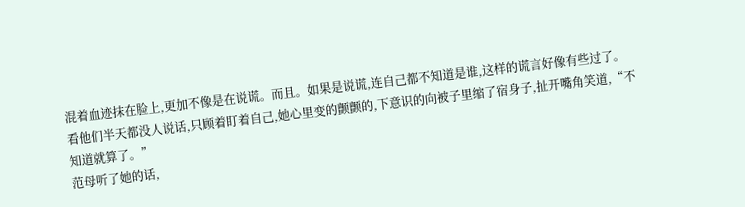混着血迹抹在脸上,更加不像是在说谎。而且。如果是说谎,连自己都不知道是谁,这样的谎言好像有些过了。
看他们半天都没人说话,只顾着盯着自己,她心里变的颤颤的,下意识的向被子里缩了宿身子,扯开嘴角笑道,“不知道就算了。”
范母听了她的话,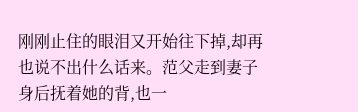刚刚止住的眼泪又开始往下掉,却再也说不出什么话来。范父走到妻子身后抚着她的背,也一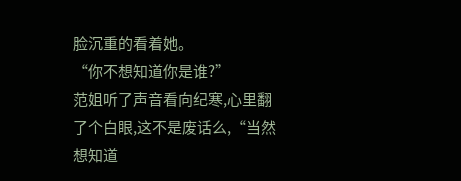脸沉重的看着她。
“你不想知道你是谁?”
范姐听了声音看向纪寒,心里翻了个白眼,这不是废话么,“当然想知道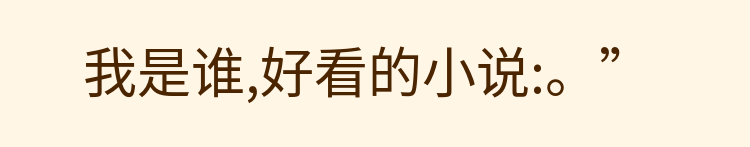我是谁,好看的小说:。”